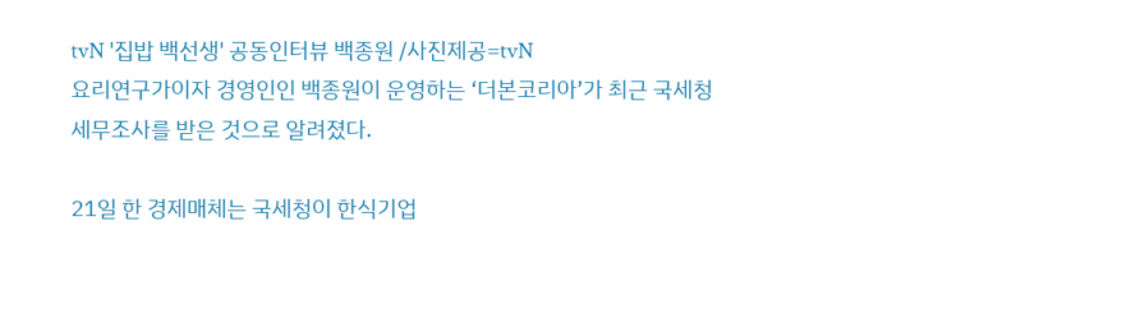tvN '집밥 백선생' 공동인터뷰 백종원 /사진제공=tvN
요리연구가이자 경영인인 백종원이 운영하는 ‘더본코리아’가 최근 국세청 세무조사를 받은 것으로 알려졌다.

21일 한 경제매체는 국세청이 한식기업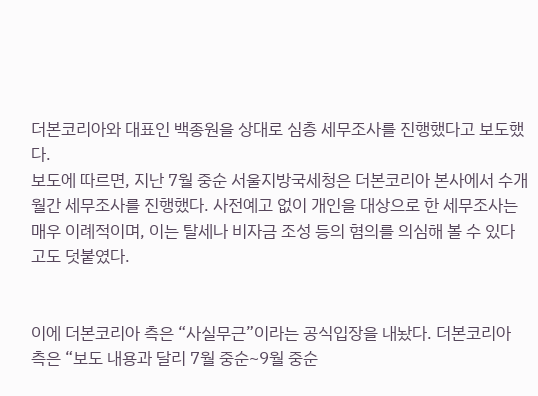더본코리아와 대표인 백종원을 상대로 심층 세무조사를 진행했다고 보도했다.
보도에 따르면, 지난 7월 중순 서울지방국세청은 더본코리아 본사에서 수개월간 세무조사를 진행했다. 사전예고 없이 개인을 대상으로 한 세무조사는 매우 이례적이며, 이는 탈세나 비자금 조성 등의 혐의를 의심해 볼 수 있다고도 덧붙였다.


이에 더본코리아 측은 “사실무근”이라는 공식입장을 내놨다. 더본코리아 측은 “보도 내용과 달리 7월 중순~9월 중순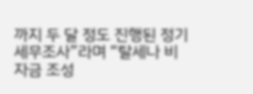까지 두 달 정도 진행된 정기세무조사”라며 “탈세나 비자금 조성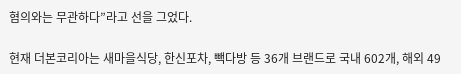혐의와는 무관하다”라고 선을 그었다.

현재 더본코리아는 새마을식당, 한신포차, 빽다방 등 36개 브랜드로 국내 602개, 해외 49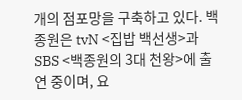개의 점포망을 구축하고 있다. 백종원은 tvN <집밥 백선생>과 SBS <백종원의 3대 천왕>에 출연 중이며, 요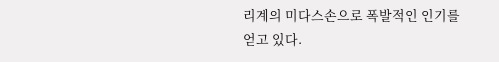리계의 미다스손으로 폭발적인 인기를 얻고 있다.